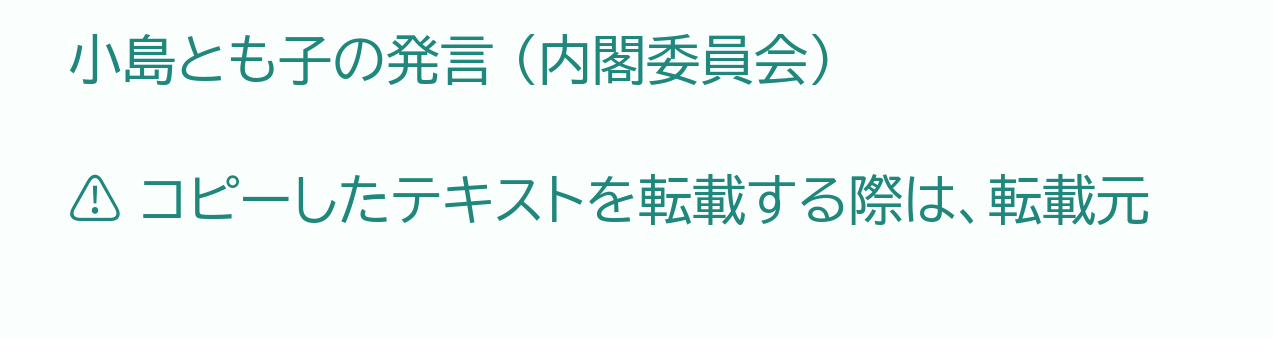小島とも子の発言 (内閣委員会)

⚠ コピーしたテキストを転載する際は、転載元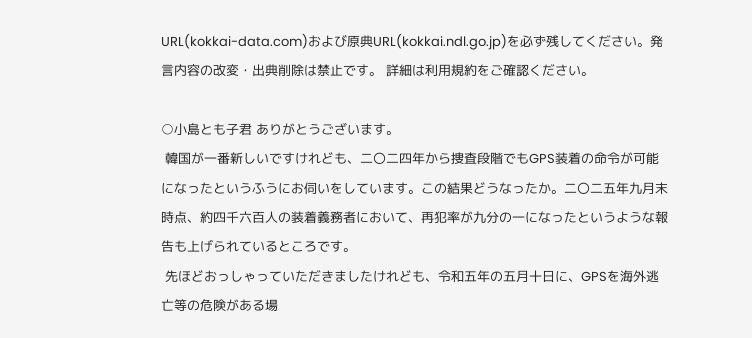URL(kokkai-data.com)および原典URL(kokkai.ndl.go.jp)を必ず残してください。発言内容の改変・出典削除は禁止です。 詳細は利用規約をご確認ください。

○小島とも子君 ありがとうございます。
 韓国が一番新しいですけれども、二〇二四年から捜査段階でもGPS装着の命令が可能になったというふうにお伺いをしています。この結果どうなったか。二〇二五年九月末時点、約四千六百人の装着義務者において、再犯率が九分の一になったというような報告も上げられているところです。
 先ほどおっしゃっていただきましたけれども、令和五年の五月十日に、GPSを海外逃亡等の危険がある場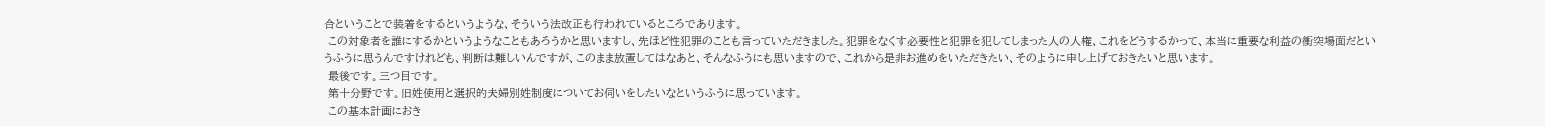合ということで装着をするというような、そういう法改正も行われているところであります。
 この対象者を誰にするかというようなこともあろうかと思いますし、先ほど性犯罪のことも言っていただきました。犯罪をなくす必要性と犯罪を犯してしまった人の人権、これをどうするかって、本当に重要な利益の衝突場面だというふうに思うんですけれども、判断は難しいんですが、このまま放置してはなあと、そんなふうにも思いますので、これから是非お進めをいただきたい、そのように申し上げておきたいと思います。
 最後です。三つ目です。
 第十分野です。旧姓使用と選択的夫婦別姓制度についてお伺いをしたいなというふうに思っています。
 この基本計画におき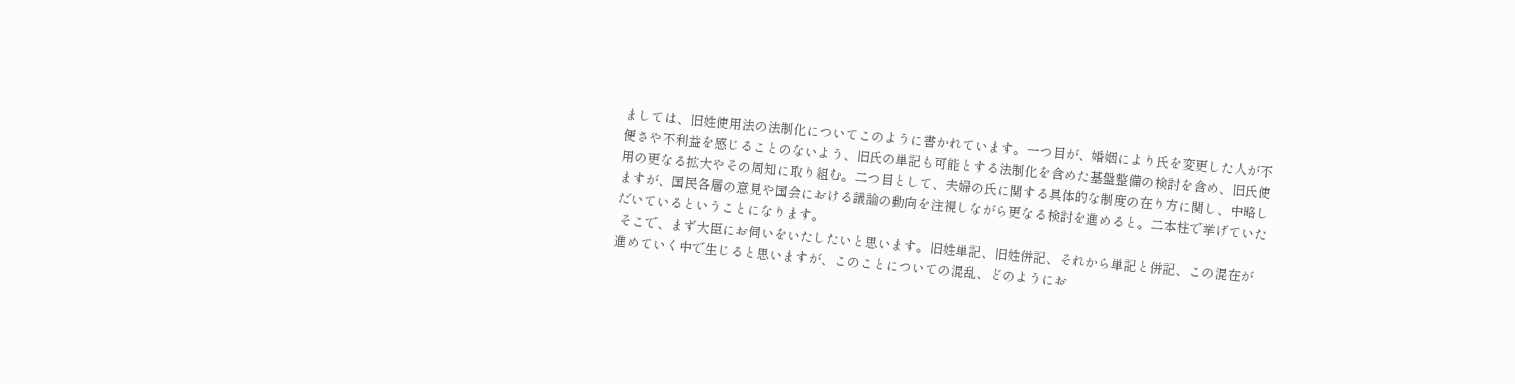ましては、旧姓使用法の法制化についてこのように書かれています。一つ目が、婚姻により氏を変更した人が不便さや不利益を感じることのないよう、旧氏の単記も可能とする法制化を含めた基盤整備の検討を含め、旧氏使用の更なる拡大やその周知に取り組む。二つ目として、夫婦の氏に関する具体的な制度の在り方に関し、中略しますが、国民各層の意見や国会における議論の動向を注視しながら更なる検討を進めると。二本柱で挙げていただいているということになります。
 そこで、まず大臣にお伺いをいたしたいと思います。旧姓単記、旧姓併記、それから単記と併記、この混在が進めていく中で生じると思いますが、このことについての混乱、どのようにお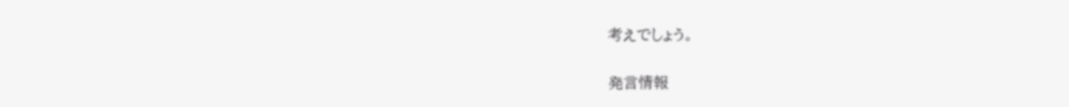考えでしょう。

発言情報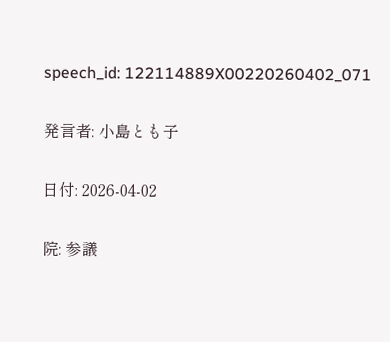speech_id: 122114889X00220260402_071

発言者: 小島とも子

日付: 2026-04-02

院: 参議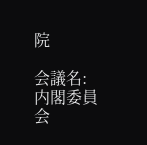院

会議名: 内閣委員会